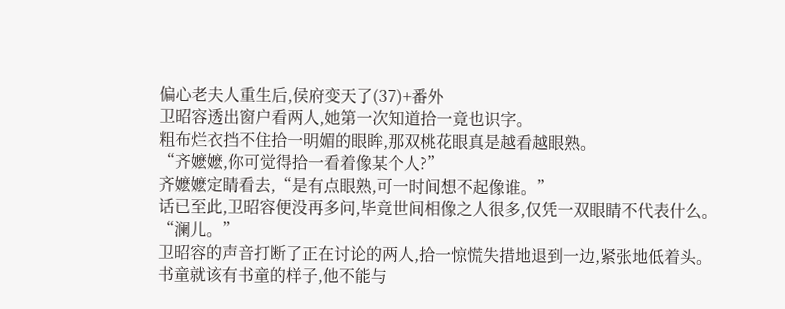偏心老夫人重生后,侯府变天了(37)+番外
卫昭容透出窗户看两人,她第一次知道拾一竟也识字。
粗布烂衣挡不住拾一明媚的眼眸,那双桃花眼真是越看越眼熟。
“齐嬷嬷,你可觉得拾一看着像某个人?”
齐嬷嬷定睛看去,“是有点眼熟,可一时间想不起像谁。”
话已至此,卫昭容便没再多问,毕竟世间相像之人很多,仅凭一双眼睛不代表什么。
“澜儿。”
卫昭容的声音打断了正在讨论的两人,拾一惊慌失措地退到一边,紧张地低着头。
书童就该有书童的样子,他不能与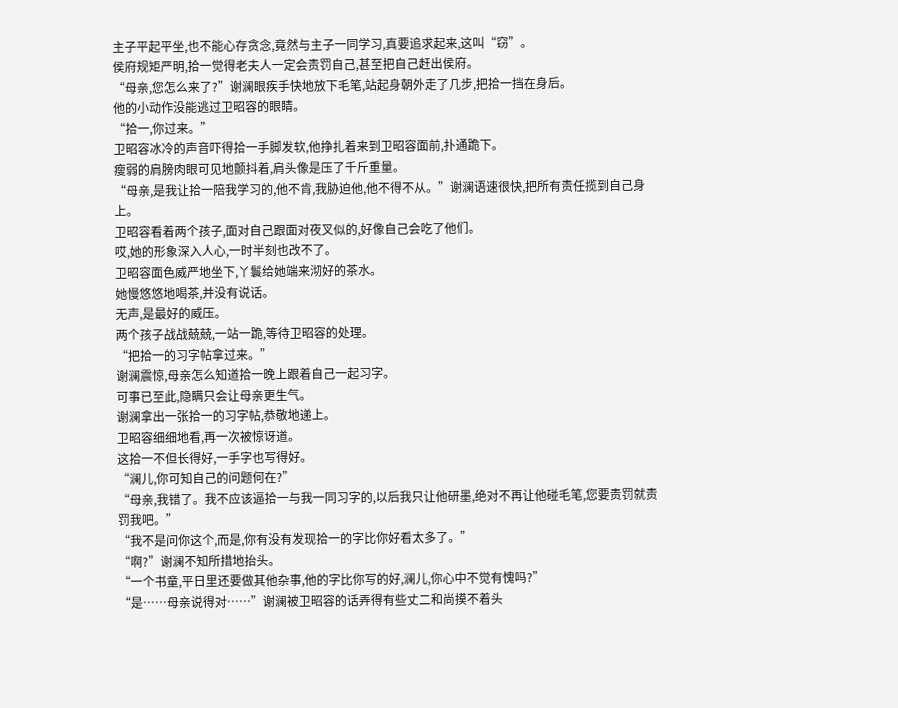主子平起平坐,也不能心存贪念,竟然与主子一同学习,真要追求起来,这叫“窃”。
侯府规矩严明,拾一觉得老夫人一定会责罚自己,甚至把自己赶出侯府。
“母亲,您怎么来了?”谢澜眼疾手快地放下毛笔,站起身朝外走了几步,把拾一挡在身后。
他的小动作没能逃过卫昭容的眼睛。
“拾一,你过来。”
卫昭容冰冷的声音吓得拾一手脚发软,他挣扎着来到卫昭容面前,扑通跪下。
瘦弱的肩膀肉眼可见地颤抖着,肩头像是压了千斤重量。
“母亲,是我让拾一陪我学习的,他不肯,我胁迫他,他不得不从。”谢澜语速很快,把所有责任揽到自己身上。
卫昭容看着两个孩子,面对自己跟面对夜叉似的,好像自己会吃了他们。
哎,她的形象深入人心,一时半刻也改不了。
卫昭容面色威严地坐下,丫鬟给她端来沏好的茶水。
她慢悠悠地喝茶,并没有说话。
无声,是最好的威压。
两个孩子战战兢兢,一站一跪,等待卫昭容的处理。
“把拾一的习字帖拿过来。”
谢澜震惊,母亲怎么知道拾一晚上跟着自己一起习字。
可事已至此,隐瞒只会让母亲更生气。
谢澜拿出一张拾一的习字帖,恭敬地递上。
卫昭容细细地看,再一次被惊讶道。
这拾一不但长得好,一手字也写得好。
“澜儿,你可知自己的问题何在?”
“母亲,我错了。我不应该逼拾一与我一同习字的,以后我只让他研墨,绝对不再让他碰毛笔,您要责罚就责罚我吧。”
“我不是问你这个,而是,你有没有发现拾一的字比你好看太多了。”
“啊?”谢澜不知所措地抬头。
“一个书童,平日里还要做其他杂事,他的字比你写的好,澜儿,你心中不觉有愧吗?”
“是……母亲说得对……”谢澜被卫昭容的话弄得有些丈二和尚摸不着头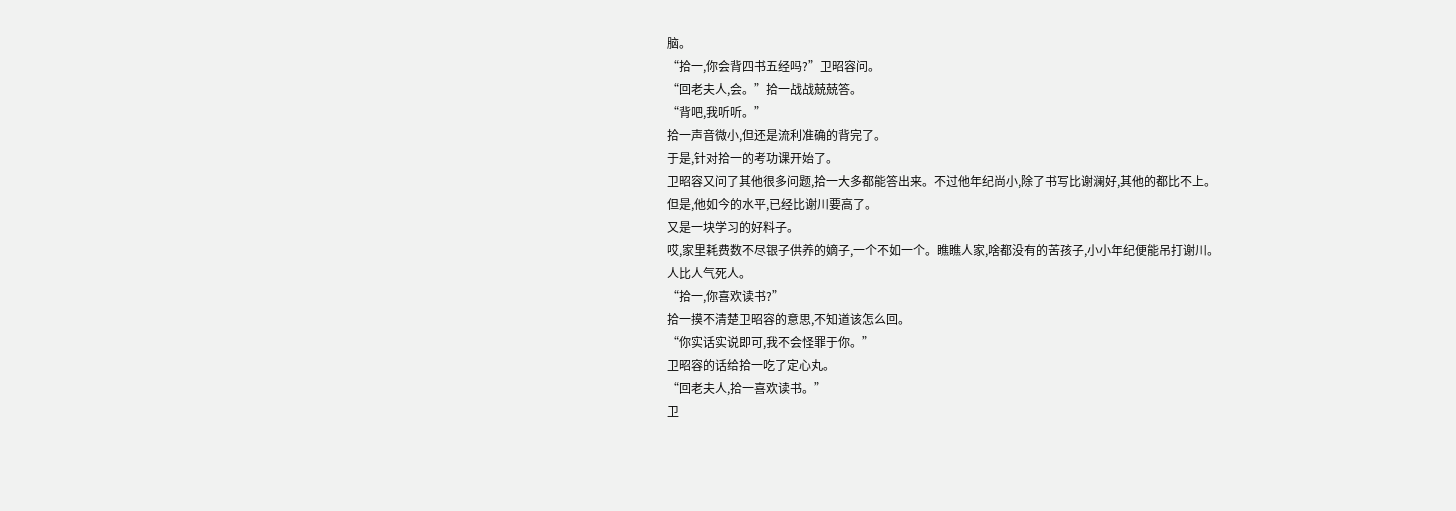脑。
“拾一,你会背四书五经吗?”卫昭容问。
“回老夫人,会。”拾一战战兢兢答。
“背吧,我听听。”
拾一声音微小,但还是流利准确的背完了。
于是,针对拾一的考功课开始了。
卫昭容又问了其他很多问题,拾一大多都能答出来。不过他年纪尚小,除了书写比谢澜好,其他的都比不上。
但是,他如今的水平,已经比谢川要高了。
又是一块学习的好料子。
哎,家里耗费数不尽银子供养的嫡子,一个不如一个。瞧瞧人家,啥都没有的苦孩子,小小年纪便能吊打谢川。
人比人气死人。
“拾一,你喜欢读书?”
拾一摸不清楚卫昭容的意思,不知道该怎么回。
“你实话实说即可,我不会怪罪于你。”
卫昭容的话给拾一吃了定心丸。
“回老夫人,拾一喜欢读书。”
卫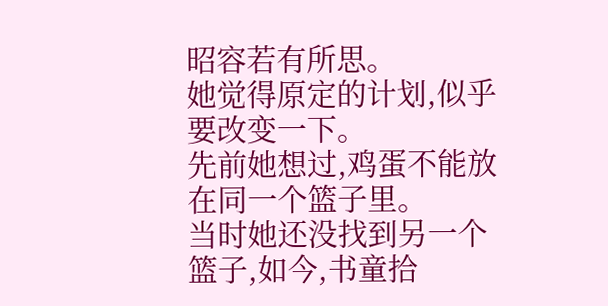昭容若有所思。
她觉得原定的计划,似乎要改变一下。
先前她想过,鸡蛋不能放在同一个篮子里。
当时她还没找到另一个篮子,如今,书童拾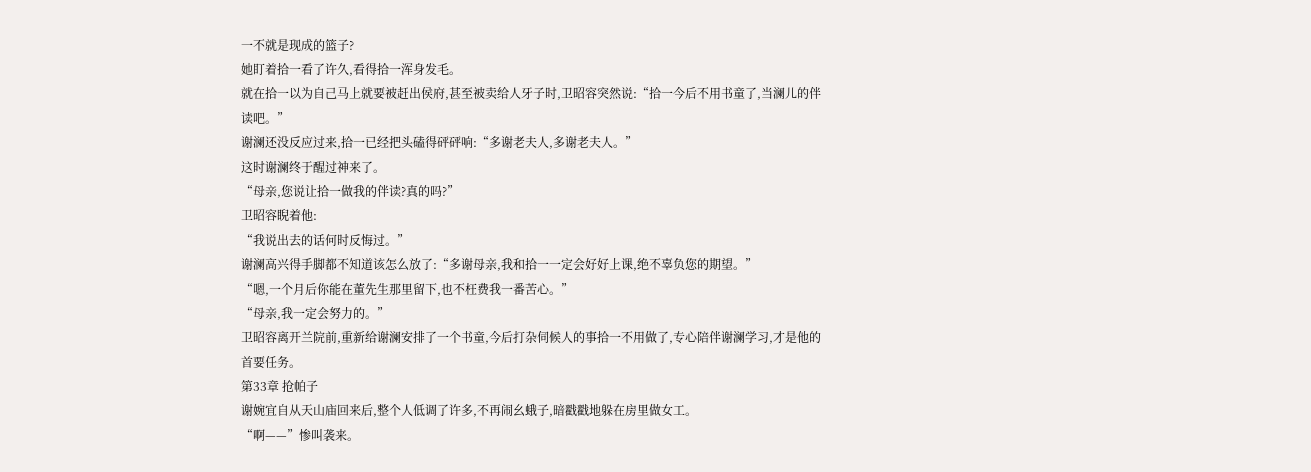一不就是现成的篮子?
她盯着拾一看了许久,看得拾一浑身发毛。
就在拾一以为自己马上就要被赶出侯府,甚至被卖给人牙子时,卫昭容突然说:“拾一今后不用书童了,当澜儿的伴读吧。”
谢澜还没反应过来,拾一已经把头磕得砰砰响:“多谢老夫人,多谢老夫人。”
这时谢澜终于醒过神来了。
“母亲,您说让拾一做我的伴读?真的吗?”
卫昭容睨着他:
“我说出去的话何时反悔过。”
谢澜高兴得手脚都不知道该怎么放了:“多谢母亲,我和拾一一定会好好上课,绝不辜负您的期望。”
“嗯,一个月后你能在董先生那里留下,也不枉费我一番苦心。”
“母亲,我一定会努力的。”
卫昭容离开兰院前,重新给谢澜安排了一个书童,今后打杂伺候人的事拾一不用做了,专心陪伴谢澜学习,才是他的首要任务。
第33章 抢帕子
谢婉宜自从天山庙回来后,整个人低调了许多,不再闹幺蛾子,暗戳戳地躲在房里做女工。
“啊——”惨叫袭来。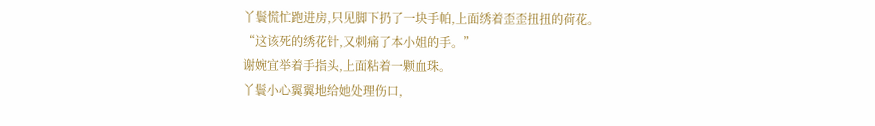丫鬟慌忙跑进房,只见脚下扔了一块手帕,上面绣着歪歪扭扭的荷花。
“这该死的绣花针,又刺痛了本小姐的手。”
谢婉宜举着手指头,上面粘着一颗血珠。
丫鬟小心翼翼地给她处理伤口,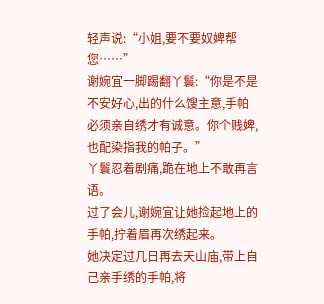轻声说:“小姐,要不要奴婢帮您……”
谢婉宜一脚踢翻丫鬟:“你是不是不安好心,出的什么馊主意,手帕必须亲自绣才有诚意。你个贱婢,也配染指我的帕子。”
丫鬟忍着剧痛,跪在地上不敢再言语。
过了会儿,谢婉宜让她捡起地上的手帕,拧着眉再次绣起来。
她决定过几日再去天山庙,带上自己亲手绣的手帕,将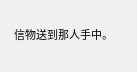信物送到那人手中。